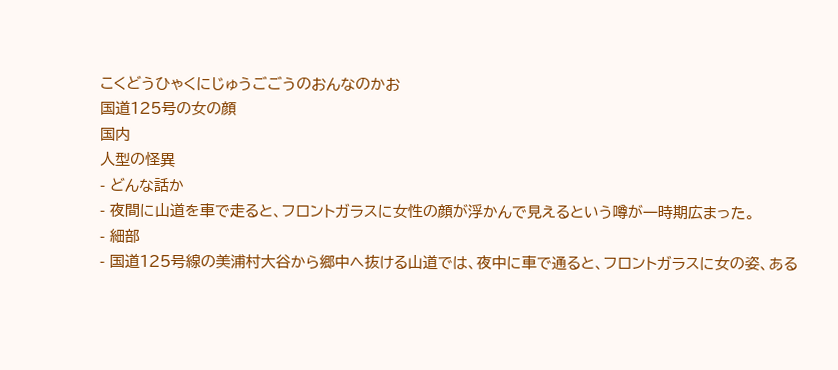こくどうひゃくにじゅうごごうのおんなのかお
国道125号の女の顔
国内
人型の怪異
- どんな話か
- 夜間に山道を車で走ると、フロントガラスに女性の顔が浮かんで見えるという噂が一時期広まった。
- 細部
- 国道125号線の美浦村大谷から郷中へ抜ける山道では、夜中に車で通ると、フロントガラスに女の姿、ある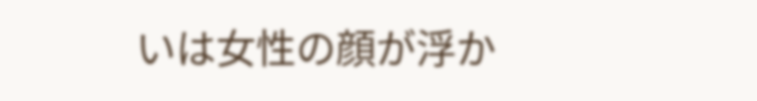いは女性の顔が浮か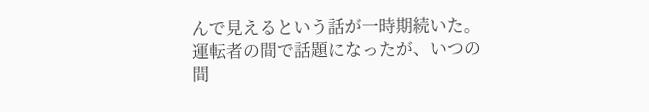んで見えるという話が一時期続いた。運転者の間で話題になったが、いつの間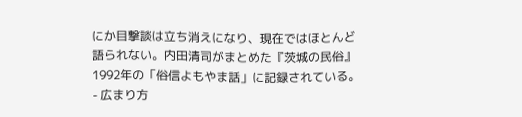にか目撃談は立ち消えになり、現在ではほとんど語られない。内田清司がまとめた『茨城の民俗』1992年の「俗信よもやま話」に記録されている。
- 広まり方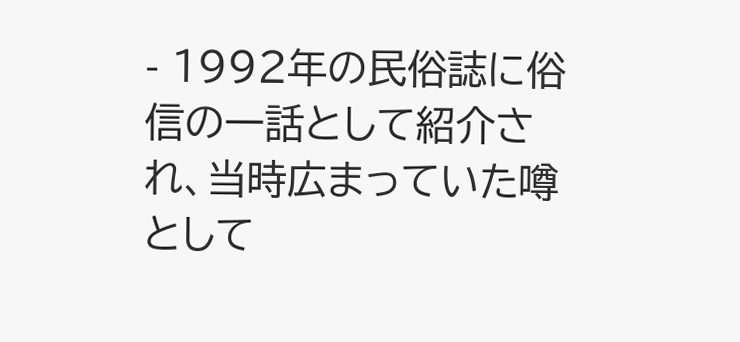- 1992年の民俗誌に俗信の一話として紹介され、当時広まっていた噂として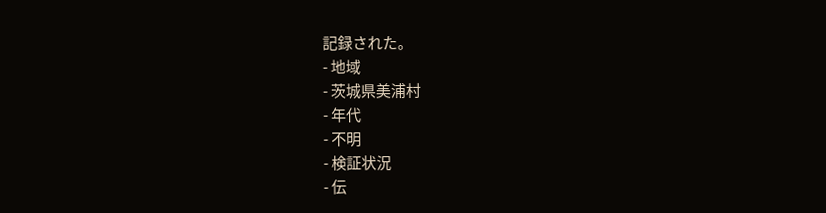記録された。
- 地域
- 茨城県美浦村
- 年代
- 不明
- 検証状況
- 伝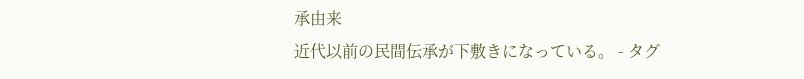承由来
近代以前の民間伝承が下敷きになっている。 - タグ